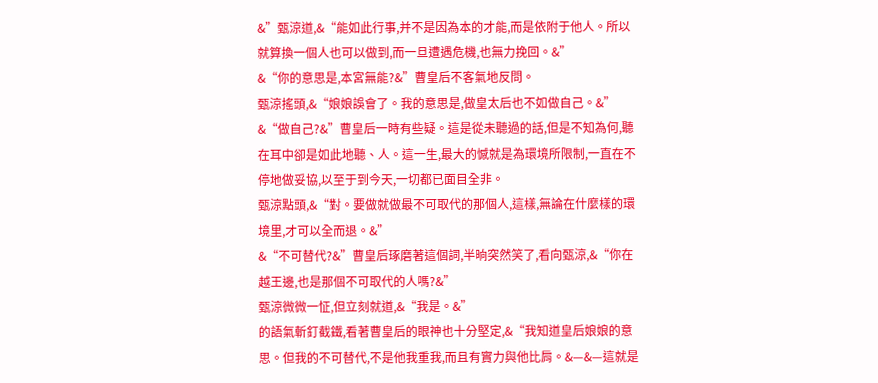&”甄涼道,&“能如此行事,并不是因為本的才能,而是依附于他人。所以就算換一個人也可以做到,而一旦遭遇危機,也無力挽回。&”
&“你的意思是,本宮無能?&”曹皇后不客氣地反問。
甄涼搖頭,&“娘娘誤會了。我的意思是,做皇太后也不如做自己。&”
&“做自己?&”曹皇后一時有些疑。這是從未聽過的話,但是不知為何,聽在耳中卻是如此地聽、人。這一生,最大的憾就是為環境所限制,一直在不停地做妥協,以至于到今天,一切都已面目全非。
甄涼點頭,&“對。要做就做最不可取代的那個人,這樣,無論在什麼樣的環境里,才可以全而退。&”
&“不可替代?&”曹皇后琢磨著這個詞,半晌突然笑了,看向甄涼,&“你在越王邊,也是那個不可取代的人嗎?&”
甄涼微微一怔,但立刻就道,&“我是。&”
的語氣斬釘截鐵,看著曹皇后的眼神也十分堅定,&“我知道皇后娘娘的意思。但我的不可替代,不是他我重我,而且有實力與他比肩。&—&—這就是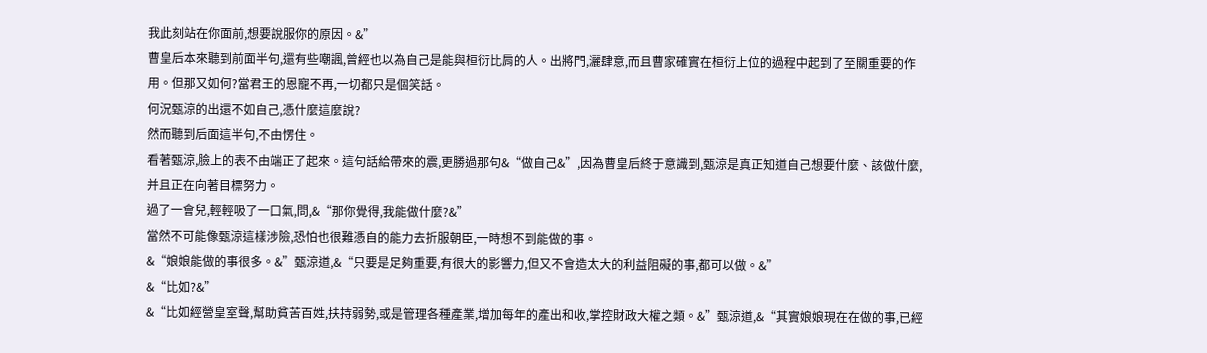我此刻站在你面前,想要說服你的原因。&”
曹皇后本來聽到前面半句,還有些嘲諷,曾經也以為自己是能與桓衍比肩的人。出將門,灑肆意,而且曹家確實在桓衍上位的過程中起到了至關重要的作用。但那又如何?當君王的恩寵不再,一切都只是個笑話。
何況甄涼的出還不如自己,憑什麼這麼說?
然而聽到后面這半句,不由愣住。
看著甄涼,臉上的表不由端正了起來。這句話給帶來的震,更勝過那句&“做自己&”,因為曹皇后終于意識到,甄涼是真正知道自己想要什麼、該做什麼,并且正在向著目標努力。
過了一會兒,輕輕吸了一口氣,問,&“那你覺得,我能做什麼?&”
當然不可能像甄涼這樣涉險,恐怕也很難憑自的能力去折服朝臣,一時想不到能做的事。
&“娘娘能做的事很多。&”甄涼道,&“只要是足夠重要,有很大的影響力,但又不會造太大的利益阻礙的事,都可以做。&”
&“比如?&”
&“比如經營皇室聲,幫助貧苦百姓,扶持弱勢,或是管理各種產業,增加每年的產出和收,掌控財政大權之類。&”甄涼道,&“其實娘娘現在在做的事,已經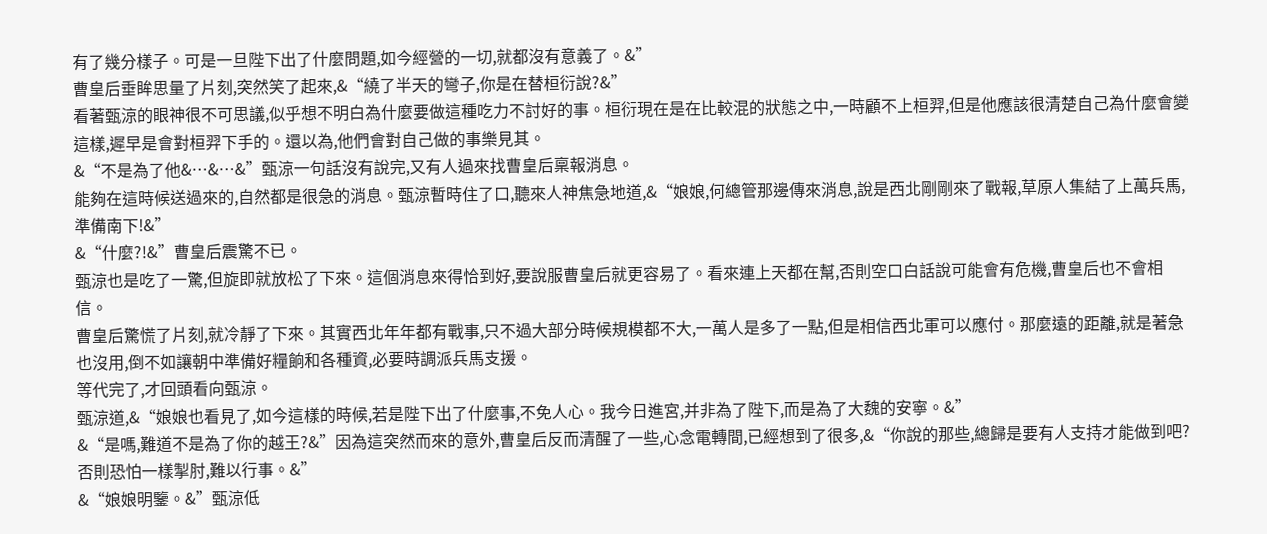有了幾分樣子。可是一旦陛下出了什麼問題,如今經營的一切,就都沒有意義了。&”
曹皇后垂眸思量了片刻,突然笑了起來,&“繞了半天的彎子,你是在替桓衍說?&”
看著甄涼的眼神很不可思議,似乎想不明白為什麼要做這種吃力不討好的事。桓衍現在是在比較混的狀態之中,一時顧不上桓羿,但是他應該很清楚自己為什麼會變這樣,遲早是會對桓羿下手的。還以為,他們會對自己做的事樂見其。
&“不是為了他&…&…&”甄涼一句話沒有說完,又有人過來找曹皇后稟報消息。
能夠在這時候送過來的,自然都是很急的消息。甄涼暫時住了口,聽來人神焦急地道,&“娘娘,何總管那邊傳來消息,說是西北剛剛來了戰報,草原人集結了上萬兵馬,準備南下!&”
&“什麼?!&”曹皇后震驚不已。
甄涼也是吃了一驚,但旋即就放松了下來。這個消息來得恰到好,要說服曹皇后就更容易了。看來連上天都在幫,否則空口白話說可能會有危機,曹皇后也不會相信。
曹皇后驚慌了片刻,就冷靜了下來。其實西北年年都有戰事,只不過大部分時候規模都不大,一萬人是多了一點,但是相信西北軍可以應付。那麼遠的距離,就是著急也沒用,倒不如讓朝中準備好糧餉和各種資,必要時調派兵馬支援。
等代完了,才回頭看向甄涼。
甄涼道,&“娘娘也看見了,如今這樣的時候,若是陛下出了什麼事,不免人心。我今日進宮,并非為了陛下,而是為了大魏的安寧。&”
&“是嗎,難道不是為了你的越王?&”因為這突然而來的意外,曹皇后反而清醒了一些,心念電轉間,已經想到了很多,&“你說的那些,總歸是要有人支持才能做到吧?否則恐怕一樣掣肘,難以行事。&”
&“娘娘明鑒。&”甄涼低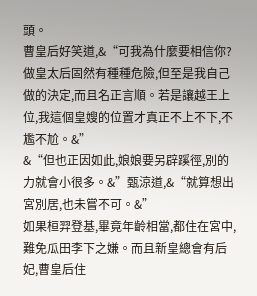頭。
曹皇后好笑道,&“可我為什麼要相信你?做皇太后固然有種種危險,但至是我自己做的決定,而且名正言順。若是讓越王上位,我這個皇嫂的位置才真正不上不下,不尷不尬。&”
&“但也正因如此,娘娘要另辟蹊徑,別的力就會小很多。&”甄涼道,&“就算想出宮別居,也未嘗不可。&”
如果桓羿登基,畢竟年齡相當,都住在宮中,難免瓜田李下之嫌。而且新皇總會有后妃,曹皇后住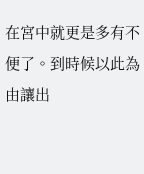在宮中就更是多有不便了。到時候以此為由讓出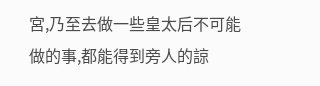宮,乃至去做一些皇太后不可能做的事,都能得到旁人的諒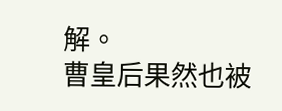解。
曹皇后果然也被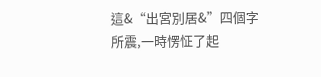這&“出宮別居&”四個字所震,一時愣怔了起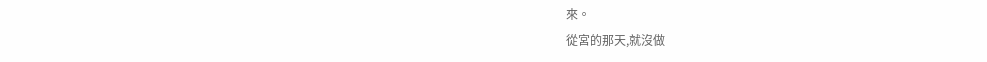來。
從宮的那天,就沒做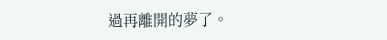過再離開的夢了。